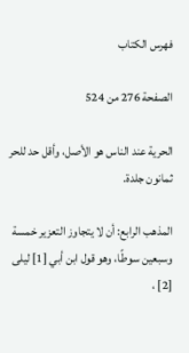فهرس الكتاب

الصفحة 276 من 524

الحرية عند الناس هو الأصل، وأقل حد للحر ثمانون جلدة.

المذهب الرابع: أن لا يتجاوز التعزير خمسة وسبعين سوطًا، وهو قول ابن أبي [1] ليلى [2] ،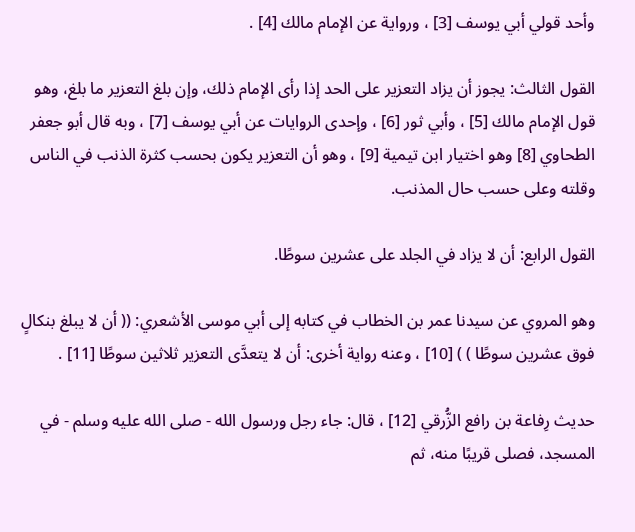وأحد قولي أبي يوسف [3] ، ورواية عن الإمام مالك [4] .

القول الثالث: يجوز أن يزاد التعزير على الحد إذا رأى الإمام ذلك، وإن بلغ التعزير ما بلغ، وهو قول الإمام مالك [5] ، وأبي ثور [6] ، وإحدى الروايات عن أبي يوسف [7] ، وبه قال أبو جعفر الطحاوي [8] وهو اختيار ابن تيمية [9] ، وهو أن التعزير يكون بحسب كثرة الذنب في الناس وقلته وعلى حسب حال المذنب.

القول الرابع: أن لا يزاد في الجلد على عشرين سوطًا.

وهو المروي عن سيدنا عمر بن الخطاب في كتابه إلى أبي موسى الأشعري: (( أن لا يبلغ بنكالٍ فوق عشرين سوطًا ) ) [10] ، وعنه رواية أخرى: أن لا يتعدَّى التعزير ثلاثين سوطًا [11] .

حديث رِفاعة بن رافع الزُّرقي [12] ، قال: جاء رجل ورسول الله - صلى الله عليه وسلم - في المسجد، فصلى قريبًا منه، ثم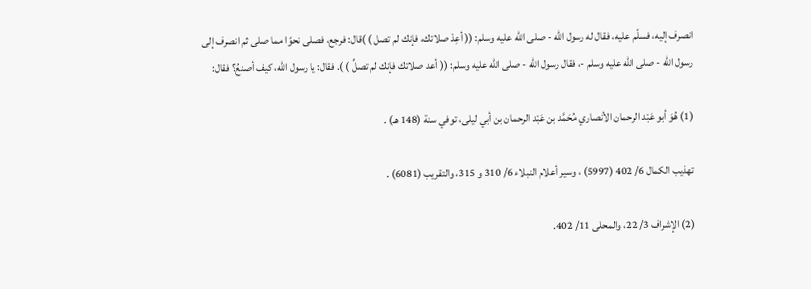انصرف إليه، فسلّم عليه، فقال له رسول الله - صلى الله عليه وسلم: (( أعِدْ صلاتك، فإنك لم تصل ) )قال: فرجع، فصلى نحوًا مما صلى ثم انصرف إلى رسول الله - صلى الله عليه وسلم -، فقال رسول الله - صلى الله عليه وسلم: (( أعد صلاتك فإنك لم تصلِّ ) ). فقال: يا رسول الله، كيف أصنعُ؟ فقال:

(1) هُوَ أبو عَبْد الرحمان الأنصاري مُحَمَّد بن عَبْد الرحمان بن أبي ليلى، توفي سنة (148 هـ‍) .

تهذيب الكمال 6/ 402 (5997) ، وسير أعلام النبلاء 6/ 310 و 315، والتقريب (6081) .

(2) الإشراف 3/ 22، والمحلى 11/ 402.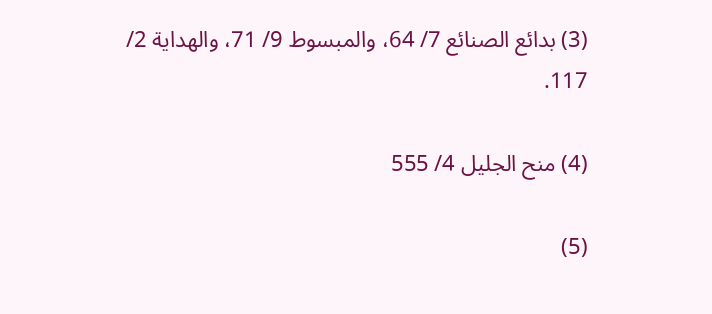(3) بدائع الصنائع 7/ 64، والمبسوط 9/ 71، والهداية 2/ 117.

(4) منح الجليل 4/ 555

(5)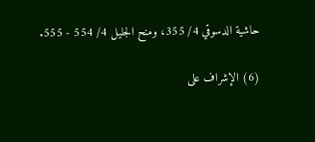حاشية الدسوقي 4/ 355، ومنح الجليل 4/ 554 - 555.

(6) الإشراف على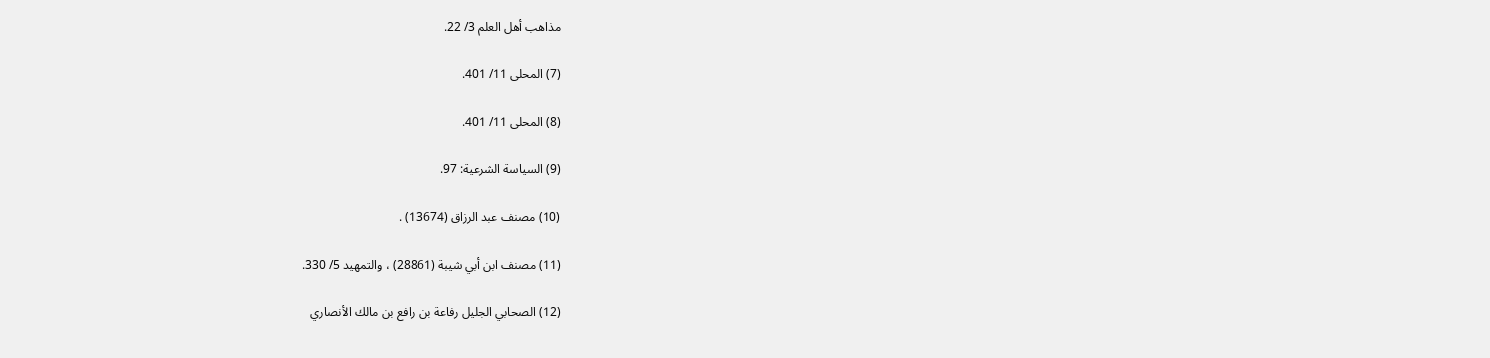مذاهب أهل العلم 3/ 22.

(7) المحلى 11/ 401.

(8) المحلى 11/ 401.

(9) السياسة الشرعية: 97.

(10) مصنف عبد الرزاق (13674) .

(11) مصنف ابن أبي شيبة (28861) ، والتمهيد 5/ 330.

(12) الصحابي الجليل رفاعة بن رافع بن مالك الأنصاري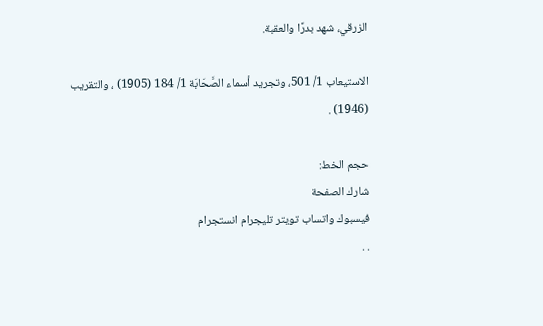الزرقي، شهد بدرًا والعقبة.

الاستيعاب 1/ 501، وتجريد أسماء الصَّحَابَة 1/ 184 (1905) ، والتقريب (1946) .

حجم الخط:
شارك الصفحة
فيسبوك واتساب تويتر تليجرام انستجرام
. .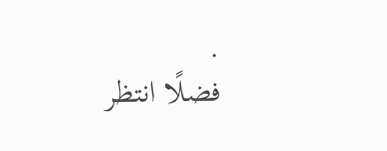.
فضلًا انتظر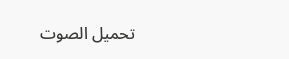تحميل الصوت